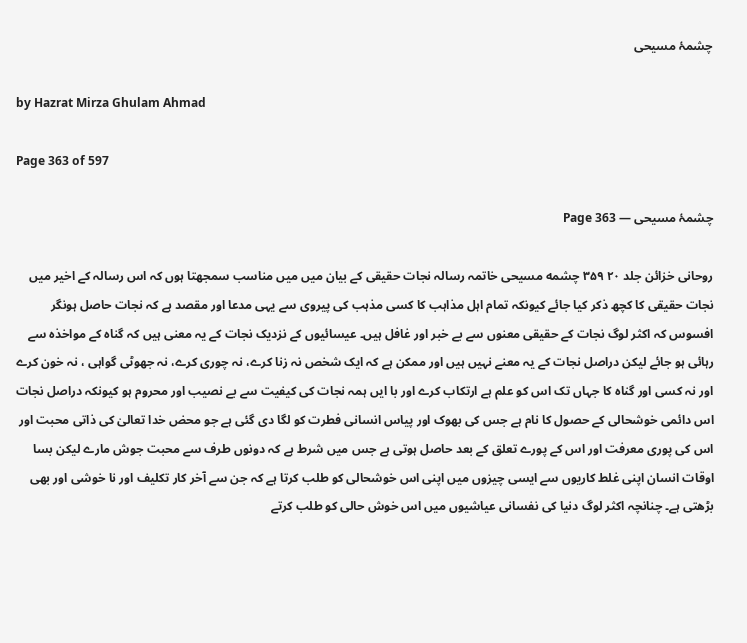چشمۂ مسیحی

by Hazrat Mirza Ghulam Ahmad

Page 363 of 597

چشمۂ مسیحی — Page 363

روحانی خزائن جلد ۲۰ ۳۵۹ چشمه مسیحی خاتمہ رسالہ نجات حقیقی کے بیان میں میں مناسب سمجھتا ہوں کہ اس رسالہ کے اخیر میں نجات حقیقی کا کچھ ذکر کیا جائے کیونکہ تمام اہل مذاہب کا کسی مذہب کی پیروی سے یہی مدعا اور مقصد ہے کہ نجات حاصل ہونگر افسوس کہ اکثر لوگ نجات کے حقیقی معنوں سے بے خبر اور غافل ہیں۔ عیسائیوں کے نزدیک نجات کے یہ معنی ہیں کہ گناہ کے مواخذہ سے رہائی ہو جائے لیکن دراصل نجات کے یہ معنے نہیں ہیں اور ممکن ہے کہ ایک شخص نہ زنا کرے، نہ چوری کرے، نہ جھوٹی گواہی ، نہ خون کرے اور نہ کسی اور گناہ کا جہاں تک اس کو علم ہے ارتکاب کرے اور با ایں ہمہ نجات کی کیفیت سے بے نصیب اور محروم ہو کیونکہ دراصل نجات اس دائمی خوشحالی کے حصول کا نام ہے جس کی بھوک اور پیاس انسانی فطرت کو لگا دی گئی ہے جو محض خدا تعالیٰ کی ذاتی محبت اور اس کی پوری معرفت اور اس کے پورے تعلق کے بعد حاصل ہوتی ہے جس میں شرط ہے کہ دونوں طرف سے محبت جوش مارے لیکن بسا اوقات انسان اپنی غلط کاریوں سے ایسی چیزوں میں اپنی اس خوشحالی کو طلب کرتا ہے کہ جن سے آخر کار تکلیف اور نا خوشی اور بھی بڑھتی ہے۔ چنانچہ اکثر لوگ دنیا کی نفسانی عیاشیوں میں اس خوش حالی کو طلب کرتے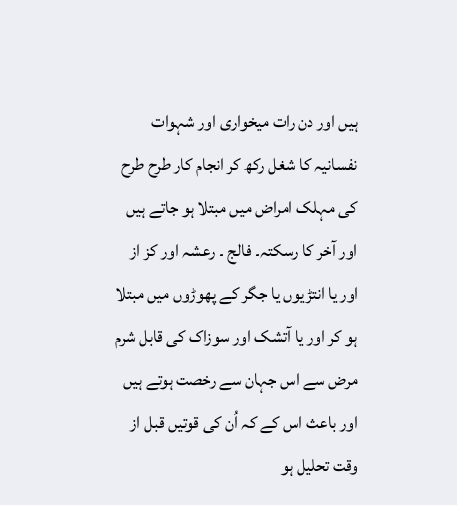ہیں اور دن رات میخواری اور شہوات نفسانیہ کا شغل رکھ کر انجام کار طرح طرح کی مہلک امراض میں مبتلا ہو جاتے ہیں اور آخر کا رسکتہ۔ فالج ۔ رعشہ اور کز از اور یا انتڑیوں یا جگر کے پھوڑوں میں مبتلا ہو کر اور یا آتشک اور سوزاک کی قابل شرم مرض سے اس جہان سے رخصت ہوتے ہیں اور باعث اس کے کہ اُن کی قوتیں قبل از وقت تحلیل ہو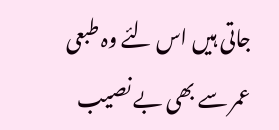جاتی ہیں اس لئے وہ طبعی عمر سے بھی بے نصیب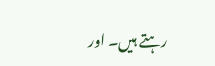رہتے ہیں۔ اور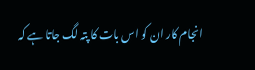انجام کار ان کو اس بات کا پتہ لگ جاتا ہے کہ